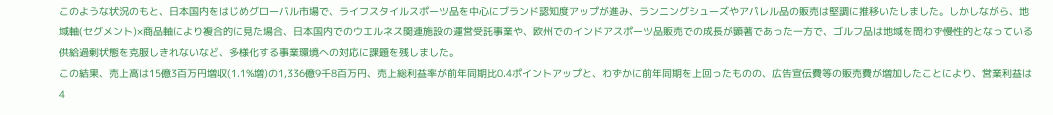このような状況のもと、日本国内をはじめグローバル市場で、ライフスタイルスポーツ品を中心にブランド認知度アップが進み、ランニングシューズやアパレル品の販売は堅調に推移いたしました。しかしながら、地域軸(セグメント)×商品軸により複合的に見た場合、日本国内でのウエルネス関連施設の運営受託事業や、欧州でのインドアスポーツ品販売での成長が顕著であった一方で、ゴルフ品は地域を問わず慢性的となっている供給過剰状態を克服しきれないなど、多様化する事業環境への対応に課題を残しました。
この結果、売上高は15億3百万円増収(1.1%増)の1,336億9千8百万円、売上総利益率が前年同期比0.4ポイントアップと、わずかに前年同期を上回ったものの、広告宣伝費等の販売費が増加したことにより、営業利益は4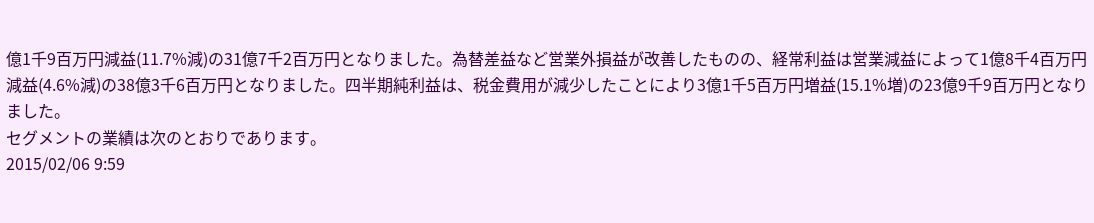億1千9百万円減益(11.7%減)の31億7千2百万円となりました。為替差益など営業外損益が改善したものの、経常利益は営業減益によって1億8千4百万円減益(4.6%減)の38億3千6百万円となりました。四半期純利益は、税金費用が減少したことにより3億1千5百万円増益(15.1%増)の23億9千9百万円となりました。
セグメントの業績は次のとおりであります。
2015/02/06 9:59